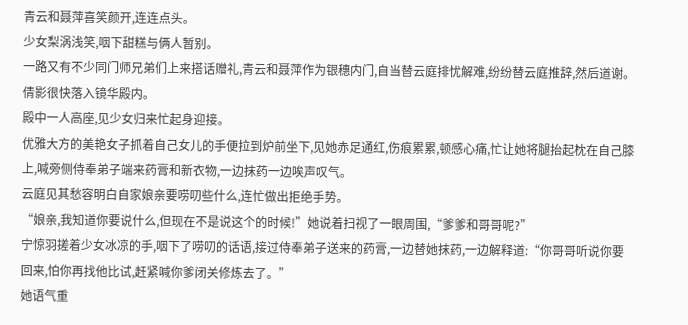青云和聂萍喜笑颜开,连连点头。
少女梨涡浅笑,咽下甜糕与俩人暂别。
一路又有不少同门师兄弟们上来搭话赠礼,青云和聂萍作为银穗内门,自当替云庭排忧解难,纷纷替云庭推辞,然后道谢。
倩影很快落入镜华殿内。
殿中一人高座,见少女归来忙起身迎接。
优雅大方的美艳女子抓着自己女儿的手便拉到炉前坐下,见她赤足通红,伤痕累累,顿感心痛,忙让她将腿抬起枕在自己膝上,喊旁侧侍奉弟子端来药膏和新衣物,一边抹药一边唉声叹气。
云庭见其愁容明白自家娘亲要唠叨些什么,连忙做出拒绝手势。
“娘亲,我知道你要说什么,但现在不是说这个的时候!”她说着扫视了一眼周围,“爹爹和哥哥呢?”
宁惊羽搓着少女冰凉的手,咽下了唠叨的话语,接过侍奉弟子送来的药膏,一边替她抹药,一边解释道:“你哥哥听说你要回来,怕你再找他比试,赶紧喊你爹闭关修炼去了。”
她语气重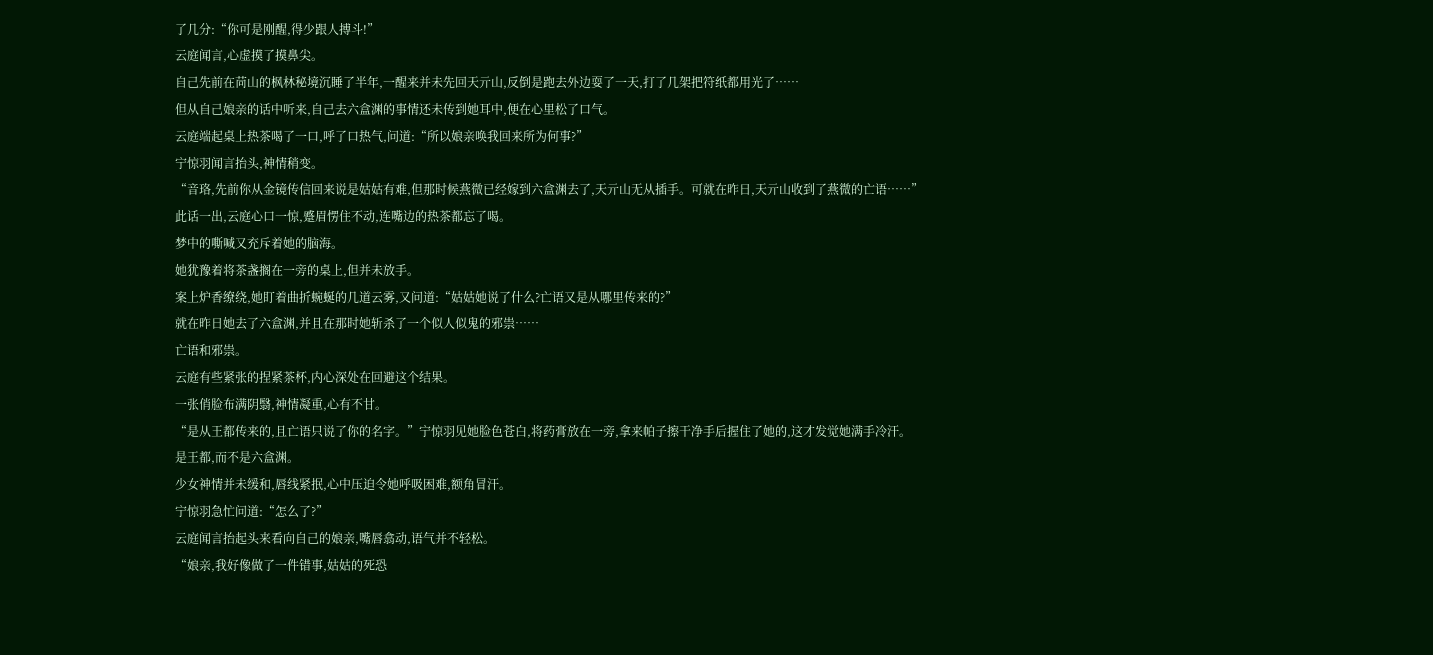了几分:“你可是刚醒,得少跟人搏斗!”
云庭闻言,心虚摸了摸鼻尖。
自己先前在苘山的枫林秘境沉睡了半年,一醒来并未先回天亓山,反倒是跑去外边耍了一天,打了几架把符纸都用光了……
但从自己娘亲的话中听来,自己去六盒渊的事情还未传到她耳中,便在心里松了口气。
云庭端起桌上热茶喝了一口,呼了口热气,问道:“所以娘亲唤我回来所为何事?”
宁惊羽闻言抬头,神情稍变。
“音珞,先前你从金镜传信回来说是姑姑有难,但那时候燕微已经嫁到六盒渊去了,天亓山无从插手。可就在昨日,天亓山收到了燕微的亡语……”
此话一出,云庭心口一惊,蹙眉愣住不动,连嘴边的热茶都忘了喝。
梦中的嘶喊又充斥着她的脑海。
她犹豫着将茶盏搁在一旁的桌上,但并未放手。
案上炉香缭绕,她盯着曲折蜿蜒的几道云雾,又问道:“姑姑她说了什么?亡语又是从哪里传来的?”
就在昨日她去了六盒渊,并且在那时她斩杀了一个似人似鬼的邪祟……
亡语和邪祟。
云庭有些紧张的捏紧茶杯,内心深处在回避这个结果。
一张俏脸布满阴翳,神情凝重,心有不甘。
“是从王都传来的,且亡语只说了你的名字。”宁惊羽见她脸色苍白,将药膏放在一旁,拿来帕子擦干净手后握住了她的,这才发觉她满手冷汗。
是王都,而不是六盒渊。
少女神情并未缓和,唇线紧抿,心中压迫令她呼吸困难,额角冒汗。
宁惊羽急忙问道:“怎么了?”
云庭闻言抬起头来看向自己的娘亲,嘴唇翕动,语气并不轻松。
“娘亲,我好像做了一件错事,姑姑的死恐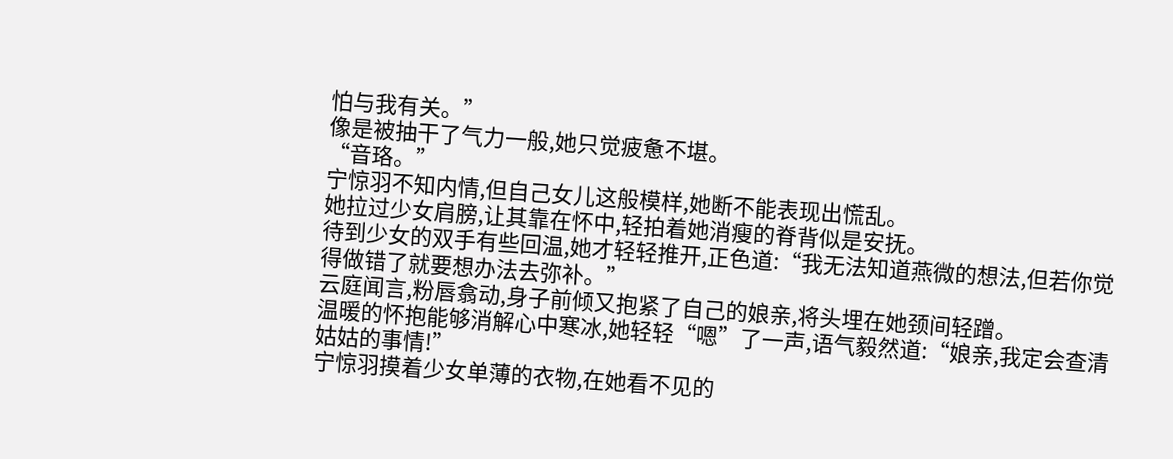怕与我有关。”
像是被抽干了气力一般,她只觉疲惫不堪。
“音珞。”
宁惊羽不知内情,但自己女儿这般模样,她断不能表现出慌乱。
她拉过少女肩膀,让其靠在怀中,轻拍着她消瘦的脊背似是安抚。
待到少女的双手有些回温,她才轻轻推开,正色道:“我无法知道燕微的想法,但若你觉得做错了就要想办法去弥补。”
云庭闻言,粉唇翕动,身子前倾又抱紧了自己的娘亲,将头埋在她颈间轻蹭。
温暖的怀抱能够消解心中寒冰,她轻轻“嗯”了一声,语气毅然道:“娘亲,我定会查清姑姑的事情!”
宁惊羽摸着少女单薄的衣物,在她看不见的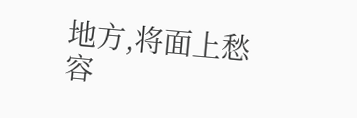地方,将面上愁容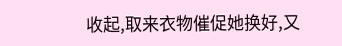收起,取来衣物催促她换好,又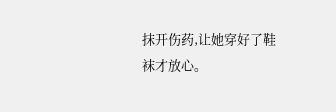抹开伤药,让她穿好了鞋袜才放心。